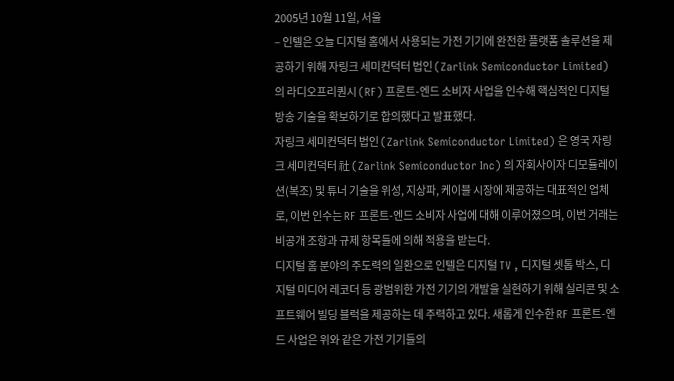2005년 10월 11일, 서울
– 인텔은 오늘 디지털 홈에서 사용되는 가전 기기에 완전한 플랫폼 솔루션을 제공하기 위해 자링크 세미컨덕터 법인 (Zarlink Semiconductor Limited) 의 라디오프리퀀시 (RF) 프론트-엔드 소비자 사업을 인수해 핵심적인 디지털 방송 기술을 확보하기로 합의했다고 발표했다.
자링크 세미컨덕터 법인 (Zarlink Semiconductor Limited) 은 영국 자링크 세미컨덕터 社 (Zarlink Semiconductor Inc) 의 자회사이자 디모듈레이션(복조) 및 튜너 기술을 위성, 지상파, 케이블 시장에 제공하는 대표적인 업체로, 이번 인수는 RF 프론트-엔드 소비자 사업에 대해 이루어졌으며, 이번 거래는 비공개 조항과 규제 항목들에 의해 적용을 받는다.
디지털 홈 분야의 주도력의 일환으로 인텔은 디지털 TV , 디지털 셋톱 박스, 디지털 미디어 레코더 등 광범위한 가전 기기의 개발을 실현하기 위해 실리콘 및 소프트웨어 빌딩 블럭을 제공하는 데 주력하고 있다. 새롭게 인수한 RF 프론트-엔드 사업은 위와 같은 가전 기기들의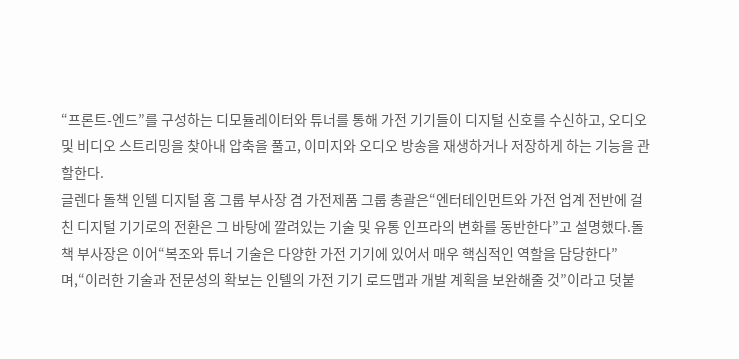“프론트-엔드”를 구성하는 디모듈레이터와 튜너를 통해 가전 기기들이 디지털 신호를 수신하고, 오디오 및 비디오 스트리밍을 찾아내 압축을 풀고, 이미지와 오디오 방송을 재생하거나 저장하게 하는 기능을 관할한다.
글렌다 돌책 인텔 디지털 홈 그룹 부사장 겸 가전제품 그룹 총괄은“엔터테인먼트와 가전 업계 전반에 걸친 디지털 기기로의 전환은 그 바탕에 깔려있는 기술 및 유통 인프라의 변화를 동반한다”고 설명했다.돌책 부사장은 이어“복조와 튜너 기술은 다양한 가전 기기에 있어서 매우 핵심적인 역할을 담당한다”며,“이러한 기술과 전문성의 확보는 인텔의 가전 기기 로드맵과 개발 계획을 보완해줄 것”이라고 덧붙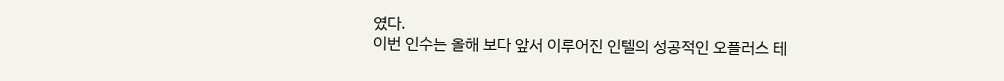였다.
이번 인수는 올해 보다 앞서 이루어진 인텔의 성공적인 오플러스 테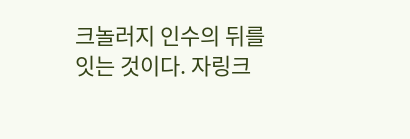크놀러지 인수의 뒤를 잇는 것이다. 자링크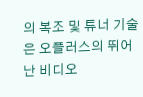의 복조 및 튜너 기술은 오플러스의 뛰어난 비디오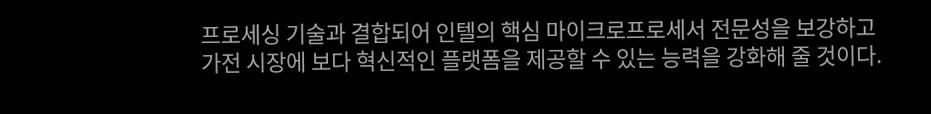프로세싱 기술과 결합되어 인텔의 핵심 마이크로프로세서 전문성을 보강하고 가전 시장에 보다 혁신적인 플랫폼을 제공할 수 있는 능력을 강화해 줄 것이다.